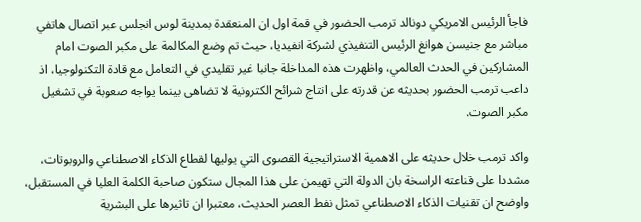فاجأ الرئيس الامريكي دونالد ترمب الحضور في قمة اول ان المنعقدة بمدينة لوس انجلس عبر اتصال هاتفي مباشر مع جنيسن هوانغ الرئيس التنفيذي لشركة انفيديا، حيث تم وضع المكالمة على مكبر الصوت امام المشاركين في الحدث العالمي، واظهرت هذه المداخلة جانبا غير تقليدي في التعامل مع قادة التكنولوجيا، اذ داعب ترمب الحضور بحديثه عن قدرته على انتاج شرائح الكترونية لا تضاهى بينما يواجه صعوبة في تشغيل مكبر الصوت.

واكد ترمب خلال حديثه على الاهمية الاستراتيجية القصوى التي يوليها لقطاع الذكاء الاصطناعي والروبوتات، مشددا على قناعته الراسخة بان الدولة التي تهيمن على هذا المجال ستكون صاحبة الكلمة العليا في المستقبل، واوضح ان تقنيات الذكاء الاصطناعي تمثل نفط العصر الحديث، معتبرا ان تاثيرها على البشرية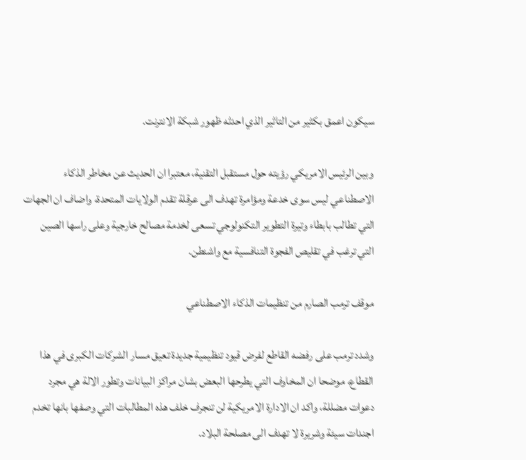سيكون اعمق بكثير من التاثير الذي احدثه ظهور شبكة الانترنت.

وبين الرئيس الامريكي رؤيته حول مستقبل التقنية، معتبرا ان الحديث عن مخاطر الذكاء الاصطناعي ليس سوى خدعة ومؤامرة تهدف الى عرقلة تقدم الولايات المتحدة، واضاف ان الجهات التي تطالب بابطاء وتيرة التطوير التكنولوجي تسعى لخدمة مصالح خارجية وعلى راسها الصين التي ترغب في تقليص الفجوة التنافسية مع واشنطن.

موقف ترمب الصارم من تنظيمات الذكاء الاصطناعي

وشدد ترمب على رفضه القاطع لفرض قيود تنظيمية جديدة تعيق مسار الشركات الكبرى في هذا القطاع، موضحا ان المخاوف التي يطرحها البعض بشان مراكز البيانات وتطور الالة هي مجرد دعوات مضللة، واكد ان الادارة الامريكية لن تنجرف خلف هذه المطالبات التي وصفها بانها تخدم اجندات سيئة وشريرة لا تهدف الى مصلحة البلاد.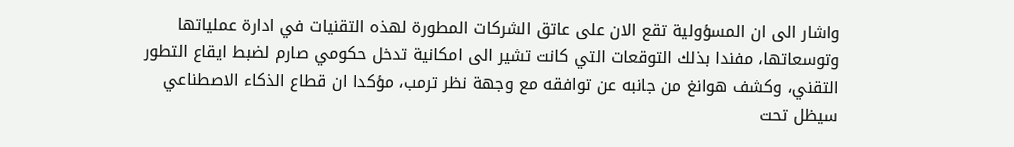واشار الى ان المسؤولية تقع الان على عاتق الشركات المطورة لهذه التقنيات في ادارة عملياتها وتوسعاتها، مفندا بذلك التوقعات التي كانت تشير الى امكانية تدخل حكومي صارم لضبط ايقاع التطور التقني، وكشف هوانغ من جانبه عن توافقه مع وجهة نظر ترمب، مؤكدا ان قطاع الذكاء الاصطناعي سيظل تحت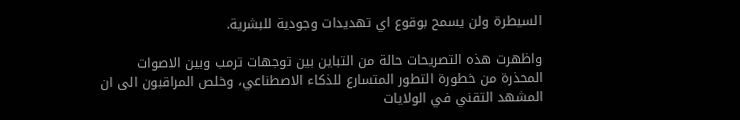السيطرة ولن يسمح بوقوع اي تهديدات وجودية للبشرية.

واظهرت هذه التصريحات حالة من التباين بين توجهات ترمب وبين الاصوات المحذرة من خطورة التطور المتسارع للذكاء الاصطناعي، وخلص المراقبون الى ان المشهد التقني في الولايات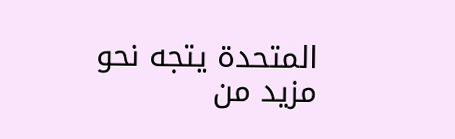المتحدة يتجه نحو مزيد من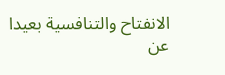الانفتاح والتنافسية بعيدا عن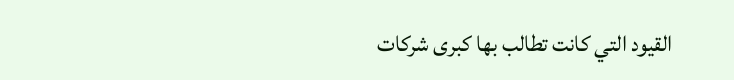القيود التي كانت تطالب بها كبرى شركات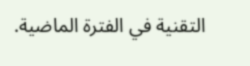التقنية في الفترة الماضية.